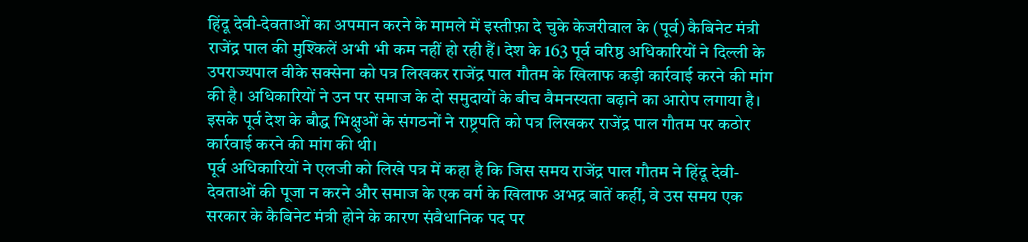हिंदू देवी-देवताओं का अपमान करने के मामले में इस्तीफ़ा दे चुके केजरीवाल के (पूर्व) कैबिनेट मंत्री राजेंद्र पाल की मुश्किलें अभी भी कम नहीं हो रही हैं। देश के 163 पूर्व वरिष्ठ अधिकारियों ने दिल्ली के उपराज्यपाल वीके सक्सेना को पत्र लिखकर राजेंद्र पाल गौतम के खिलाफ कड़ी कार्रवाई करने की मांग की है। अधिकारियों ने उन पर समाज के दो समुदायों के बीच वैमनस्यता बढ़ाने का आरोप लगाया है। इसके पूर्व देश के बौद्ध भिक्षुओं के संगठनों ने राष्ट्रपति को पत्र लिखकर राजेंद्र पाल गौतम पर कठोर कार्रवाई करने की मांग की थी।
पूर्व अधिकारियों ने एलजी को लिखे पत्र में कहा है कि जिस समय राजेंद्र पाल गौतम ने हिंदू देवी-देवताओं की पूजा न करने और समाज के एक वर्ग के खिलाफ अभद्र बातें कहीं, वे उस समय एक सरकार के कैबिनेट मंत्री होने के कारण संवैधानिक पद पर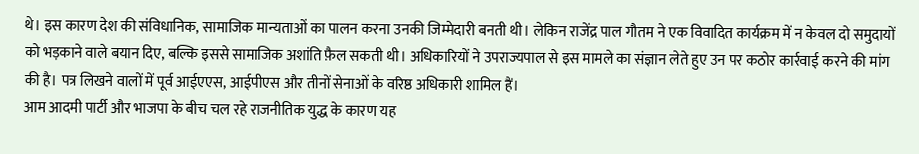थे। इस कारण देश की संविधानिक, सामाजिक मान्यताओं का पालन करना उनकी जिम्मेदारी बनती थी। लेकिन राजेंद्र पाल गौतम ने एक विवादित कार्यक्रम में न केवल दो समुदायों को भड़काने वाले बयान दिए, बल्कि इससे सामाजिक अशांति फ़ैल सकती थी। अधिकारियों ने उपराज्यपाल से इस मामले का संज्ञान लेते हुए उन पर कठोर कार्रवाई करने की मांग की है। पत्र लिखने वालों में पूर्व आईएएस, आईपीएस और तीनों सेनाओं के वरिष्ठ अधिकारी शामिल हैं।
आम आदमी पार्टी और भाजपा के बीच चल रहे राजनीतिक युद्ध के कारण यह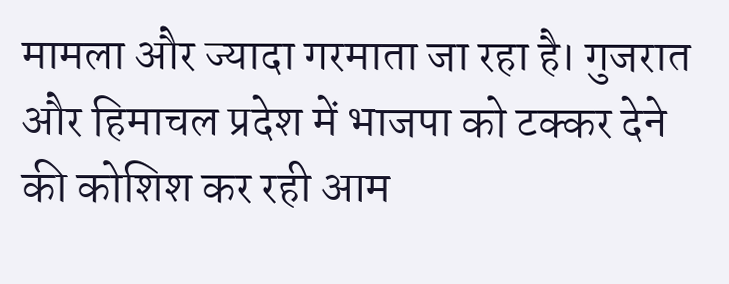मामला और ज्यादा गरमाता जा रहा है। गुजरात और हिमाचल प्रदेश में भाजपा को टक्कर देने की कोशिश कर रही आम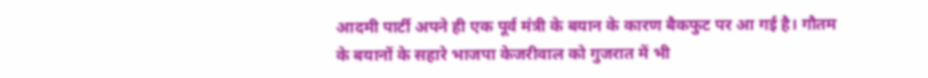आदमी पार्टी अपने ही एक पूर्व मंत्री के बयान के कारण बैकफुट पर आ गई है। गौतम के बयानों के सहारे भाजपा केजरीवाल को गुजरात में भी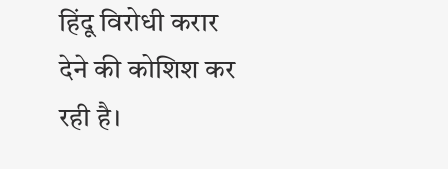हिंदू विरोधी करार देने की कोशिश कर रही है।